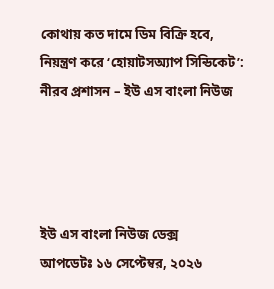কোথায় কত দামে ডিম বিক্রি হবে, নিয়ন্ত্রণ করে ‘হোয়াটসঅ্যাপ সিন্ডিকেট’: নীরব প্রশাসন – ইউ এস বাংলা নিউজ




ইউ এস বাংলা নিউজ ডেক্স
আপডেটঃ ১৬ সেপ্টেম্বর, ২০২৬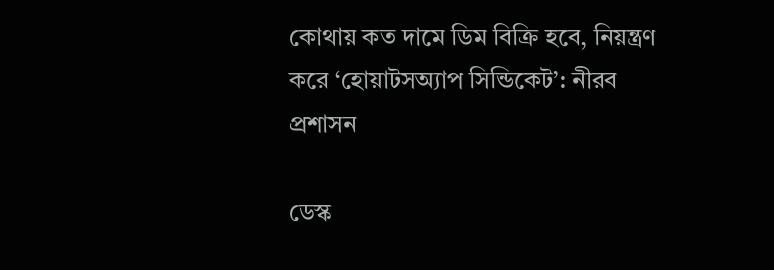কোথায় কত দামে ডিম বিক্রি হবে, নিয়ন্ত্রণ করে ‘হোয়াটসঅ্যাপ সিন্ডিকেট’: নীরব প্রশাসন

ডেস্ক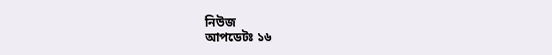নিউজ
আপডেটঃ ১৬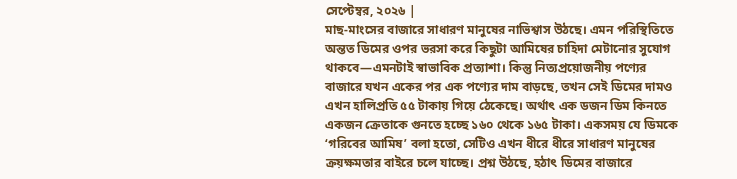সেপ্টেম্বর, ২০২৬ |
মাছ-মাংসের বাজারে সাধারণ মানুষের নাভিশ্বাস উঠছে। এমন পরিস্থিতিতে অন্তত ডিমের ওপর ভরসা করে কিছুটা আমিষের চাহিদা মেটানোর সুযোগ থাকবে—এমনটাই স্বাভাবিক প্রত্যাশা। কিন্তু নিত্যপ্রয়োজনীয় পণ্যের বাজারে যখন একের পর এক পণ্যের দাম বাড়ছে, তখন সেই ডিমের দামও এখন হালিপ্রতি ৫৫ টাকায় গিয়ে ঠেকেছে। অর্থাৎ এক ডজন ডিম কিনতে একজন ক্রেতাকে গুনতে হচ্ছে ১৬০ থেকে ১৬৫ টাকা। একসময় যে ডিমকে ‘গরিবের আমিষ’ বলা হতো, সেটিও এখন ধীরে ধীরে সাধারণ মানুষের ক্রয়ক্ষমতার বাইরে চলে যাচ্ছে। প্রশ্ন উঠছে, হঠাৎ ডিমের বাজারে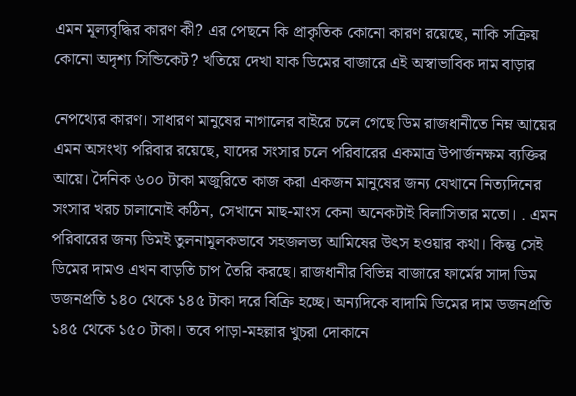এমন মূল্যবৃদ্ধির কারণ কী? এর পেছনে কি প্রাকৃতিক কোনো কারণ রয়েছে, নাকি সক্রিয় কোনো অদৃশ্য সিন্ডিকেট? খতিয়ে দেখা যাক ডিমের বাজারে এই অস্বাভাবিক দাম বাড়ার

নেপথ্যের কারণ। সাধারণ মানুষের নাগালের বাইরে চলে গেছে ডিম রাজধানীতে নিম্ন আয়ের এমন অসংখ্য পরিবার রয়েছে, যাদের সংসার চলে পরিবারের একমাত্র উপার্জনক্ষম ব্যক্তির আয়ে। দৈনিক ৬০০ টাকা মজুরিতে কাজ করা একজন মানুষের জন্য যেখানে নিত্যদিনের সংসার খরচ চালানোই কঠিন, সেখানে মাছ-মাংস কেনা অনেকটাই বিলাসিতার মতো। . এমন পরিবারের জন্য ডিমই তুলনামূলকভাবে সহজলভ্য আমিষের উৎস হওয়ার কথা। কিন্তু সেই ডিমের দামও এখন বাড়তি চাপ তৈরি করছে। রাজধানীর বিভিন্ন বাজারে ফার্মের সাদা ডিম ডজনপ্রতি ১৪০ থেকে ১৪৫ টাকা দরে বিক্রি হচ্ছে। অন্যদিকে বাদামি ডিমের দাম ডজনপ্রতি ১৪৫ থেকে ১৫০ টাকা। তবে পাড়া-মহল্লার খুচরা দোকানে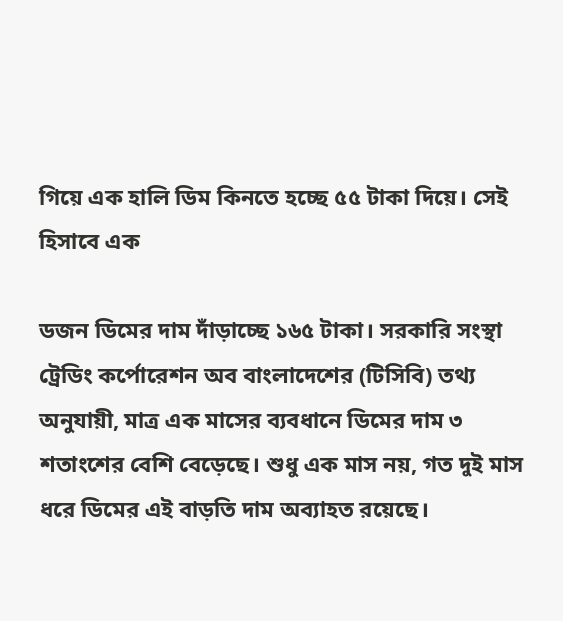গিয়ে এক হালি ডিম কিনতে হচ্ছে ৫৫ টাকা দিয়ে। সেই হিসাবে এক

ডজন ডিমের দাম দাঁড়াচ্ছে ১৬৫ টাকা। সরকারি সংস্থা ট্রেডিং কর্পোরেশন অব বাংলাদেশের (টিসিবি) তথ্য অনুযায়ী, মাত্র এক মাসের ব্যবধানে ডিমের দাম ৩ শতাংশের বেশি বেড়েছে। শুধু এক মাস নয়, গত দুই মাস ধরে ডিমের এই বাড়তি দাম অব্যাহত রয়েছে।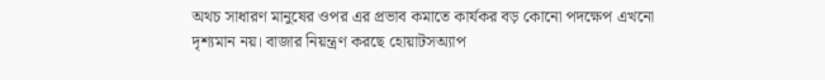অথচ সাধারণ মানুষের ওপর এর প্রভাব কমাতে কার্যকর বড় কোনো পদক্ষেপ এখনো দৃশ্যমান নয়। বাজার নিয়ন্ত্রণ করছে হোয়াটসঅ্যাপ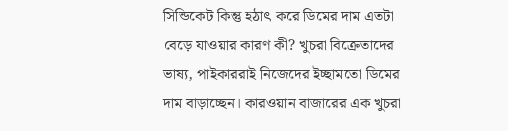সিন্ডিকেট কিন্তু হঠাৎ করে ডিমের দাম এতটা বেড়ে যাওয়ার কারণ কী? খুচরা বিক্রেতাদের ভাষ্য, পাইকাররাই নিজেদের ইচ্ছামতো ডিমের দাম বাড়াচ্ছেন। কারওয়ান বাজারের এক খুচরা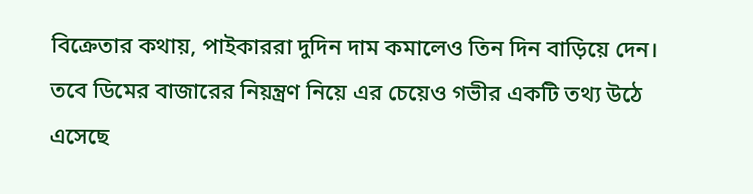বিক্রেতার কথায়, পাইকাররা দুদিন দাম কমালেও তিন দিন বাড়িয়ে দেন। তবে ডিমের বাজারের নিয়ন্ত্রণ নিয়ে এর চেয়েও গভীর একটি তথ্য উঠে এসেছে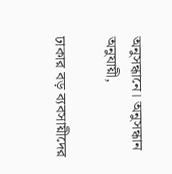অনুসন্ধানে। অনুসন্ধান অনুযায়ী,

ঢাকার বড় ব্যবসায়ীদের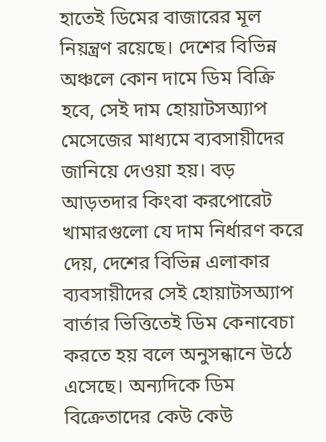হাতেই ডিমের বাজারের মূল নিয়ন্ত্রণ রয়েছে। দেশের বিভিন্ন অঞ্চলে কোন দামে ডিম বিক্রি হবে, সেই দাম হোয়াটসঅ্যাপ মেসেজের মাধ্যমে ব্যবসায়ীদের জানিয়ে দেওয়া হয়। বড় আড়তদার কিংবা করপোরেট খামারগুলো যে দাম নির্ধারণ করে দেয়, দেশের বিভিন্ন এলাকার ব্যবসায়ীদের সেই হোয়াটসঅ্যাপ বার্তার ভিত্তিতেই ডিম কেনাবেচা করতে হয় বলে অনুসন্ধানে উঠে এসেছে। অন্যদিকে ডিম বিক্রেতাদের কেউ কেউ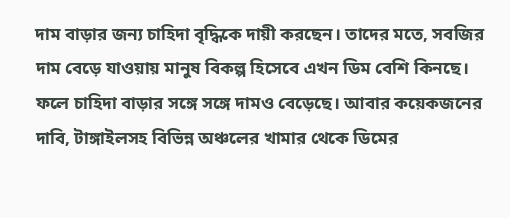দাম বাড়ার জন্য চাহিদা বৃদ্ধিকে দায়ী করছেন। তাদের মতে, সবজির দাম বেড়ে যাওয়ায় মানুষ বিকল্প হিসেবে এখন ডিম বেশি কিনছে। ফলে চাহিদা বাড়ার সঙ্গে সঙ্গে দামও বেড়েছে। আবার কয়েকজনের দাবি, টাঙ্গাইলসহ বিভিন্ন অঞ্চলের খামার থেকে ডিমের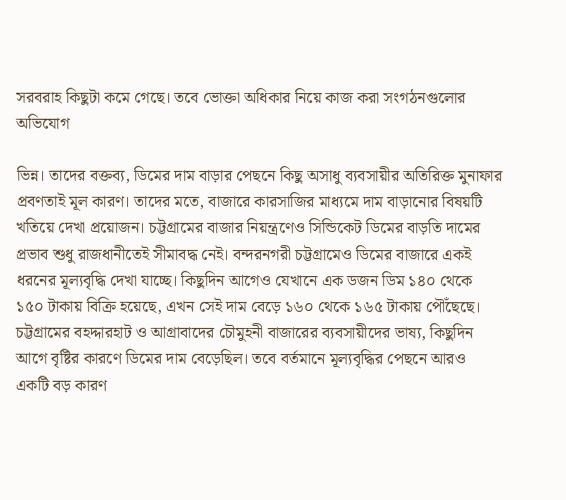সরবরাহ কিছুটা কমে গেছে। তবে ভোক্তা অধিকার নিয়ে কাজ করা সংগঠনগুলোর অভিযোগ

ভিন্ন। তাদের বক্তব্য, ডিমের দাম বাড়ার পেছনে কিছু অসাধু ব্যবসায়ীর অতিরিক্ত মুনাফার প্রবণতাই মূল কারণ। তাদের মতে, বাজারে কারসাজির মাধ্যমে দাম বাড়ানোর বিষয়টি খতিয়ে দেখা প্রয়োজন। চট্টগ্রামের বাজার নিয়ন্ত্রণেও সিন্ডিকেট ডিমের বাড়তি দামের প্রভাব শুধু রাজধানীতেই সীমাবদ্ধ নেই। বন্দরনগরী চট্টগ্রামেও ডিমের বাজারে একই ধরনের মূল্যবৃদ্ধি দেখা যাচ্ছে। কিছুদিন আগেও যেখানে এক ডজন ডিম ১৪০ থেকে ১৫০ টাকায় বিক্রি হয়েছে, এখন সেই দাম বেড়ে ১৬০ থেকে ১৬৫ টাকায় পৌঁছেছে। চট্টগ্রামের বহদ্দারহাট ও আগ্রাবাদের চৌমুহনী বাজারের ব্যবসায়ীদের ভাষ্য, কিছুদিন আগে বৃষ্টির কারণে ডিমের দাম বেড়েছিল। তবে বর্তমানে মূল্যবৃদ্ধির পেছনে আরও একটি বড় কারণ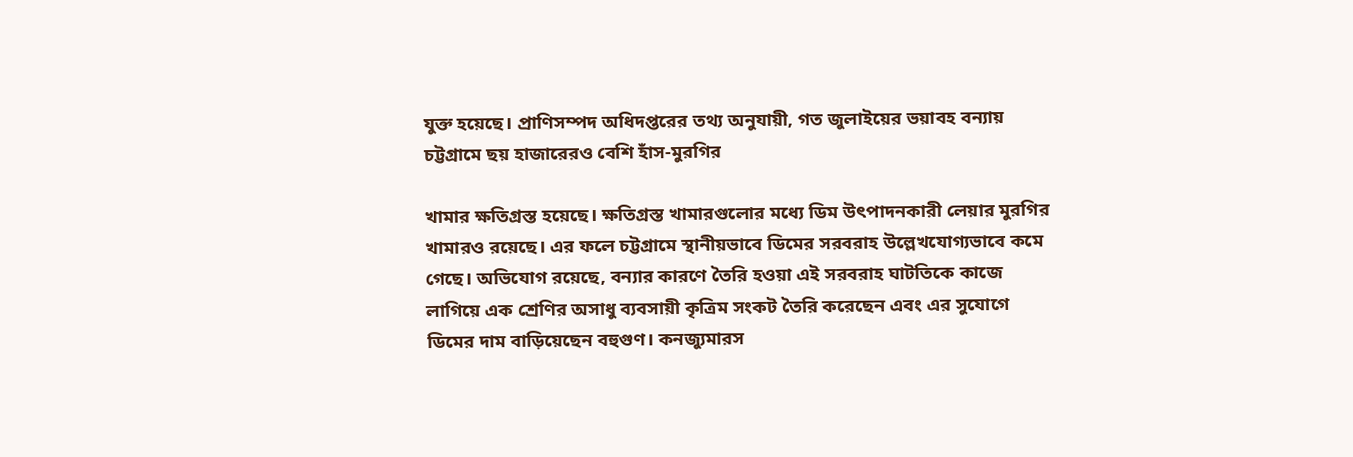যুক্ত হয়েছে। প্রাণিসম্পদ অধিদপ্তরের তথ্য অনুযায়ী, গত জুলাইয়ের ভয়াবহ বন্যায় চট্টগ্রামে ছয় হাজারেরও বেশি হাঁস-মুরগির

খামার ক্ষতিগ্রস্ত হয়েছে। ক্ষতিগ্রস্ত খামারগুলোর মধ্যে ডিম উৎপাদনকারী লেয়ার মুরগির খামারও রয়েছে। এর ফলে চট্টগ্রামে স্থানীয়ভাবে ডিমের সরবরাহ উল্লেখযোগ্যভাবে কমে গেছে। অভিযোগ রয়েছে, বন্যার কারণে তৈরি হওয়া এই সরবরাহ ঘাটতিকে কাজে লাগিয়ে এক শ্রেণির অসাধু ব্যবসায়ী কৃত্রিম সংকট তৈরি করেছেন এবং এর সুযোগে ডিমের দাম বাড়িয়েছেন বহুগুণ। কনজ্যুমারস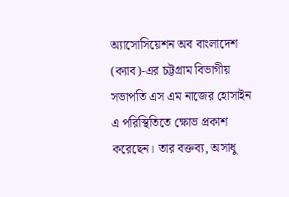অ্যাসোসিয়েশন অব বাংলাদেশ (ক্যাব)-এর চট্টগ্রাম বিভাগীয় সভাপতি এস এম নাজের হোসাইন এ পরিস্থিতিতে ক্ষোভ প্রকাশ করেছেন। তার বক্তব্য, অসাধু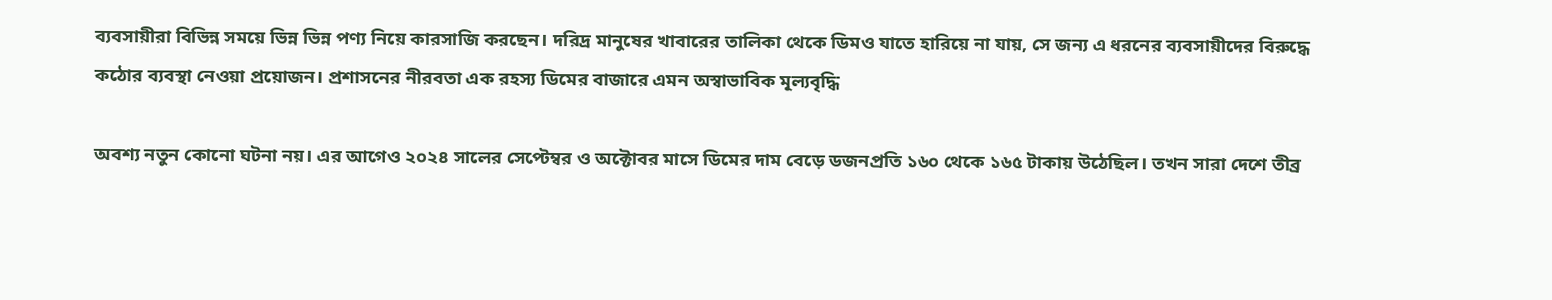ব্যবসায়ীরা বিভিন্ন সময়ে ভিন্ন ভিন্ন পণ্য নিয়ে কারসাজি করছেন। দরিদ্র মানুষের খাবারের তালিকা থেকে ডিমও যাতে হারিয়ে না যায়, সে জন্য এ ধরনের ব্যবসায়ীদের বিরুদ্ধে কঠোর ব্যবস্থা নেওয়া প্রয়োজন। প্রশাসনের নীরবতা এক রহস্য ডিমের বাজারে এমন অস্বাভাবিক মূল্যবৃদ্ধি

অবশ্য নতুন কোনো ঘটনা নয়। এর আগেও ২০২৪ সালের সেপ্টেম্বর ও অক্টোবর মাসে ডিমের দাম বেড়ে ডজনপ্রতি ১৬০ থেকে ১৬৫ টাকায় উঠেছিল। তখন সারা দেশে তীব্র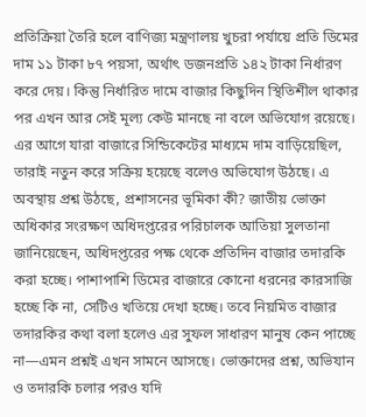প্রতিক্রিয়া তৈরি হলে বাণিজ্য মন্ত্রণালয় খুচরা পর্যায়ে প্রতি ডিমের দাম ১১ টাকা ৮৭ পয়সা, অর্থাৎ ডজনপ্রতি ১৪২ টাকা নির্ধারণ করে দেয়। কিন্তু নির্ধারিত দামে বাজার কিছুদিন স্থিতিশীল থাকার পর এখন আর সেই মূল্য কেউ মানছে না বলে অভিযোগ রয়েছে। এর আগে যারা বাজারে সিন্ডিকেটের মাধ্যমে দাম বাড়িয়েছিল, তারাই নতুন করে সক্রিয় হয়েছে বলেও অভিযোগ উঠছে। এ অবস্থায় প্রশ্ন উঠছে, প্রশাসনের ভূমিকা কী? জাতীয় ভোক্তা অধিকার সংরক্ষণ অধিদপ্তরের পরিচালক আতিয়া সুলতানা জানিয়েছেন, অধিদপ্তরের পক্ষ থেকে প্রতিদিন বাজার তদারকি করা হচ্ছে। পাশাপাশি ডিমের বাজারে কোনো ধরনের কারসাজি হচ্ছে কি না, সেটিও খতিয়ে দেখা হচ্ছে। তবে নিয়মিত বাজার তদারকির কথা বলা হলেও এর সুফল সাধারণ মানুষ কেন পাচ্ছে না—এমন প্রশ্নই এখন সামনে আসছে। ভোক্তাদের প্রশ্ন, অভিযান ও তদারকি চলার পরও যদি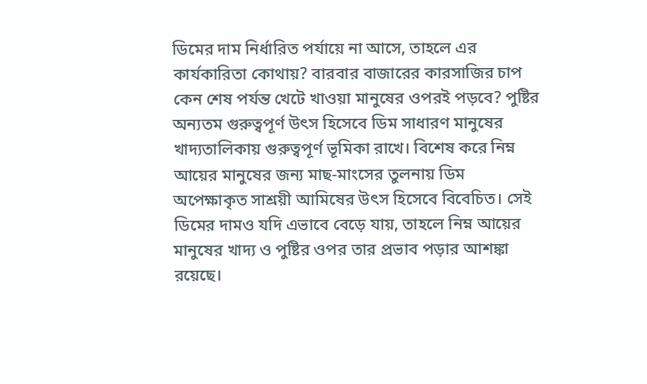ডিমের দাম নির্ধারিত পর্যায়ে না আসে, তাহলে এর কার্যকারিতা কোথায়? বারবার বাজারের কারসাজির চাপ কেন শেষ পর্যন্ত খেটে খাওয়া মানুষের ওপরই পড়বে? পুষ্টির অন্যতম গুরুত্বপূর্ণ উৎস হিসেবে ডিম সাধারণ মানুষের খাদ্যতালিকায় গুরুত্বপূর্ণ ভূমিকা রাখে। বিশেষ করে নিম্ন আয়ের মানুষের জন্য মাছ-মাংসের তুলনায় ডিম অপেক্ষাকৃত সাশ্রয়ী আমিষের উৎস হিসেবে বিবেচিত। সেই ডিমের দামও যদি এভাবে বেড়ে যায়, তাহলে নিম্ন আয়ের মানুষের খাদ্য ও পুষ্টির ওপর তার প্রভাব পড়ার আশঙ্কা রয়েছে।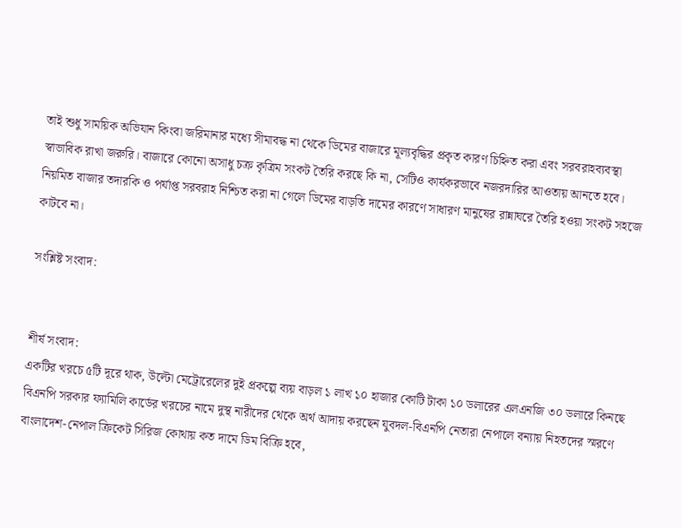তাই শুধু সাময়িক অভিযান কিংবা জরিমানার মধ্যে সীমাবদ্ধ না থেকে ডিমের বাজারে মূল্যবৃদ্ধির প্রকৃত কারণ চিহ্নিত করা এবং সরবরাহব্যবস্থা স্বাভাবিক রাখা জরুরি। বাজারে কোনো অসাধু চক্র কৃত্রিম সংকট তৈরি করছে কি না, সেটিও কার্যকরভাবে নজরদারির আওতায় আনতে হবে। নিয়মিত বাজার তদারকি ও পর্যাপ্ত সরবরাহ নিশ্চিত করা না গেলে ডিমের বাড়তি দামের কারণে সাধারণ মানুষের রান্নাঘরে তৈরি হওয়া সংকট সহজে কাটবে না।

সংশ্লিষ্ট সংবাদ:


শীর্ষ সংবাদ:
একটির খরচে ৫টি দূরে থাক, উল্টো মেট্রোরেলের দুই প্রকল্পে ব্যয় বাড়ল ১ লাখ ১০ হাজার কোটি টাকা ১০ ডলারের এলএনজি ৩০ ডলারে কিনছে বিএনপি সরকার ফ্যামিলি কার্ডের খরচের নামে দুস্থ নারীদের থেকে অর্থ আদায় করছেন যুবদল-বিএনপি নেতারা নেপালে বন্যায় নিহতদের স্মরণে বাংলাদেশ-নেপাল ক্রিকেট সিরিজ কোথায় কত দামে ডিম বিক্রি হবে,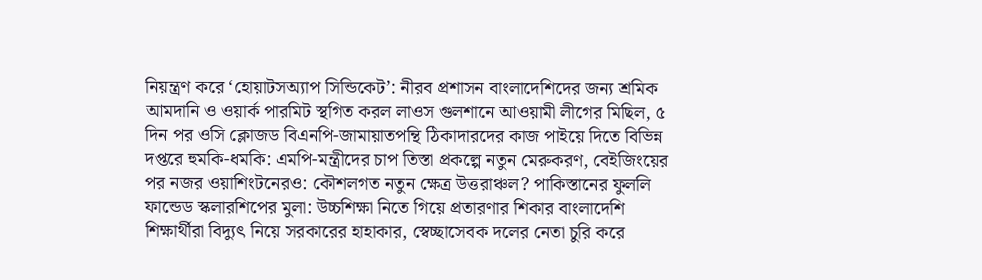নিয়ন্ত্রণ করে ‘হোয়াটসঅ্যাপ সিন্ডিকেট’: নীরব প্রশাসন বাংলাদেশিদের জন্য শ্রমিক আমদানি ও ওয়ার্ক পারমিট স্থগিত করল লাওস গুলশানে আওয়ামী লীগের মিছিল, ৫ দিন পর ওসি ক্লোজড বিএনপি-জামায়াতপন্থি ঠিকাদারদের কাজ পাইয়ে দিতে বিভিন্ন দপ্তরে হুমকি-ধমকি: এমপি-মন্ত্রীদের চাপ তিস্তা প্রকল্পে নতুন মেরুকরণ, বেইজিংয়ের পর নজর ওয়াশিংটনেরও: কৌশলগত নতুন ক্ষেত্র উত্তরাঞ্চল? পাকিস্তানের ফুললি ফান্ডেড স্কলারশিপের মুলা: উচ্চশিক্ষা নিতে গিয়ে প্রতারণার শিকার বাংলাদেশি শিক্ষার্থীরা বিদ্যুৎ নিয়ে সরকারের হাহাকার, স্বেচ্ছাসেবক দলের নেতা চুরি করে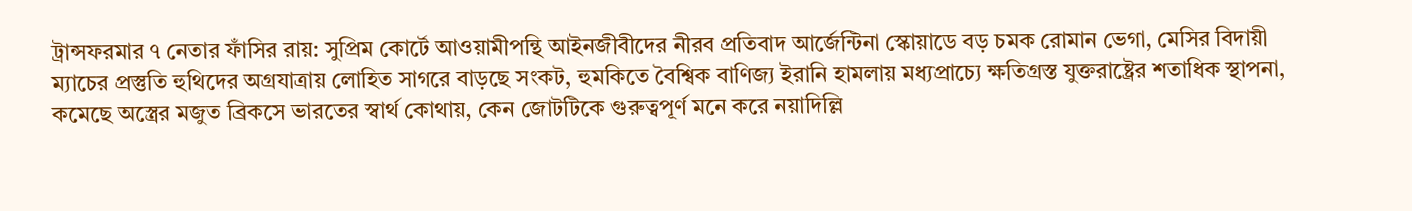ট্রান্সফরমার ৭ নেতার ফাঁসির রায়: সুপ্রিম কোর্টে আওয়ামীপন্থি আইনজীবীদের নীরব প্রতিবাদ আর্জেন্টিনা স্কোয়াডে বড় চমক রোমান ভেগা, মেসির বিদায়ী ম্যাচের প্রস্তুতি হুথিদের অগ্রযাত্রায় লোহিত সাগরে বাড়ছে সংকট, হুমকিতে বৈশ্বিক বাণিজ্য ইরানি হামলায় মধ্যপ্রাচ্যে ক্ষতিগ্রস্ত যুক্তরাষ্ট্রের শতাধিক স্থাপনা, কমেছে অস্ত্রের মজুত ব্রিকসে ভারতের স্বার্থ কোথায়, কেন জোটটিকে গুরুত্বপূর্ণ মনে করে নয়াদিল্লি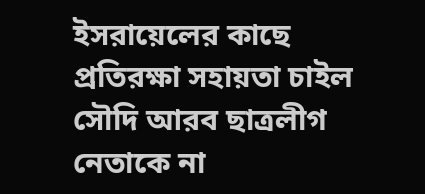ইসরায়েলের কাছে প্রতিরক্ষা সহায়তা চাইল সৌদি আরব ছাত্রলীগ নেতাকে না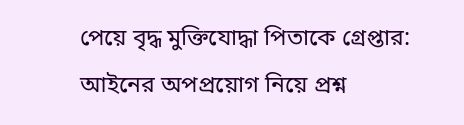পেয়ে বৃদ্ধ মুক্তিযোদ্ধা পিতাকে গ্রেপ্তার: আইনের অপপ্রয়োগ নিয়ে প্রশ্ন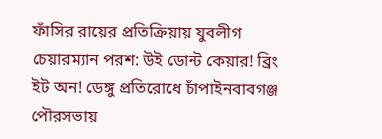ফাঁসির রায়ের প্রতিক্রিয়ায় যুবলীগ চেয়ারম্যান পরশ: উই ডোন্ট কেয়ার! ব্রিং ইট অন! ডেঙ্গু প্রতিরোধে চাঁপাইনবাবগঞ্জ পৌরসভায়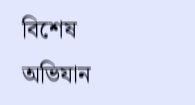বিশেষ অভিযান